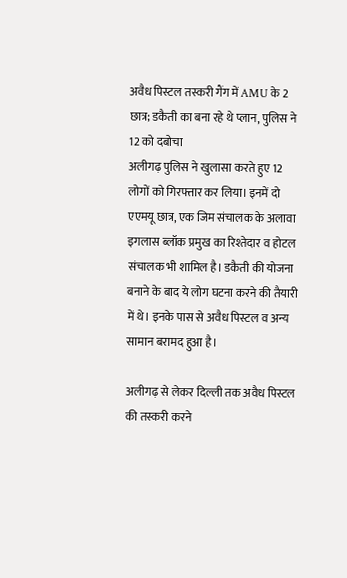अवैध पिस्टल तस्करी गैंग में AMU के 2 छात्र; डकैती का बना रहे थे प्लान, पुलिस ने 12 को दबोचा
अलीगढ़ पुलिस ने खुलासा करते हुए 12 लोगों को गिरफ्तार कर लिया। इनमें दो एएमयू छात्र, एक जिम संचालक के अलावा इगलास ब्लॉक प्रमुख का रिश्तेदार व होटल संचालक भी शामिल है। डकैती की योजना बनाने के बाद ये लोग घटना करने की तैयारी में थे। इनके पास से अवैध पिस्टल व अन्य सामान बरामद हुआ है।

अलीगढ़ से लेकर दिल्ली तक अवैध पिस्टल की तस्करी करने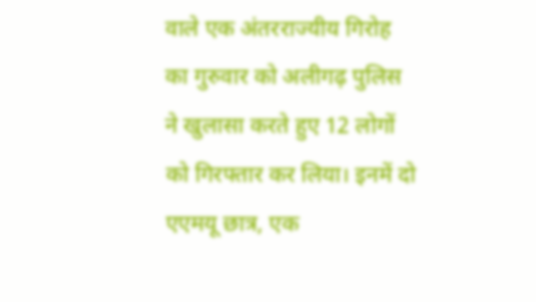वाले एक अंतरराज्यीय गिरोह का गुरुवार को अलीगढ़ पुलिस ने खुलासा करते हुए 12 लोगों को गिरफ्तार कर लिया। इनमें दो एएमयू छात्र, एक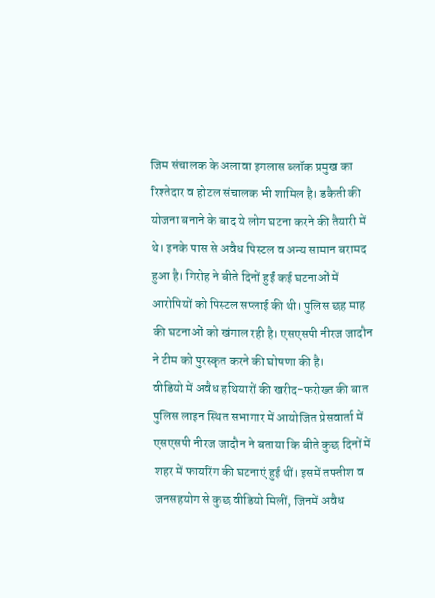जिम संचालक के अलावा इगलास ब्लॉक प्रमुख का रिश्तेदार व होटल संचालक भी शामिल है। डकैती की योजना बनाने के बाद ये लोग घटना करने की तैयारी में थे। इनके पास से अवैध पिस्टल व अन्य सामान बरामद हुआ है। गिरोह ने बीते दिनों हुईं कई घटनाओं में आरोपियों को पिस्टल सप्लाई की थी। पुलिस छह माह की घटनाओं को खंगाल रही है। एसएसपी नीरज जादौन ने टीम को पुरस्कृत करने की घोषणा की है।
वीडियो में अवैध हथियारों की खरीद-फरोख्त की बात
पुलिस लाइन स्थित सभागार में आयोजित प्रेसवार्ता में एसएसपी नीरज जादौन ने बताया कि बीते कुछ दिनों में शहर में फायरिंग की घटनाएं हुई थीं। इसमें तफ्तीश व जनसहयोग से कुछ वीडियो मिलीं, जिनमें अवैध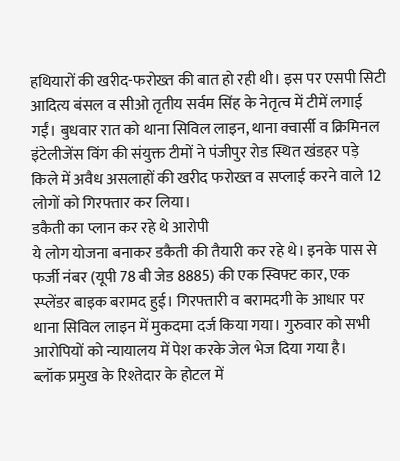हथियारों की खरीद-फरोख्त की बात हो रही थी। इस पर एसपी सिटी आदित्य बंसल व सीओ तृतीय सर्वम सिंह के नेतृत्व में टीमें लगाई गईं। बुधवार रात को थाना सिविल लाइन, थाना क्वार्सी व क्रिमिनल इंटेलीजेंस विंग की संयुक्त टीमों ने पंजीपुर रोड स्थित खंडहर पड़े किले में अवैध असलाहों की खरीद फरोख्त व सप्लाई करने वाले 12 लोगों को गिरफ्तार कर लिया।
डकैती का प्लान कर रहे थे आरोपी
ये लोग योजना बनाकर डकैती की तैयारी कर रहे थे। इनके पास से फर्जी नंबर (यूपी 78 बी जेड 8885) की एक स्विफ्ट कार, एक स्प्लेंडर बाइक बरामद हुई। गिरफ्तारी व बरामदगी के आधार पर थाना सिविल लाइन में मुकदमा दर्ज किया गया। गुरुवार को सभी आरोपियों को न्यायालय में पेश करके जेल भेज दिया गया है।
ब्लॉक प्रमुख के रिश्तेदार के होटल में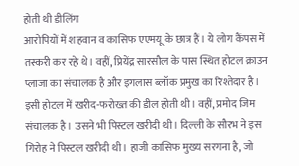होती थी डीलिंग
आरोपियों में शहवान व कासिफ एएमयू के छात्र हैं। ये लोग कैंपस में तस्करी कर रहे थे। वहीं, प्रियेंद्र सारसौल के पास स्थित होटल क्राउन प्लाजा का संचालक है और इगलास ब्लॉक प्रमुख का रिश्तेदार है। इसी होटल में खरीद-फरोख्त की डील होती थी। वहीं, प्रमोद जिम संचालक है। उसने भी पिस्टल खरीदी थी। दिल्ली के सौरभ ने इस गिरोह ने पिस्टल खरीदी थी। हाजी कासिफ मुख्य सरगना है, जो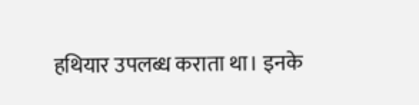हथियार उपलब्ध कराता था। इनके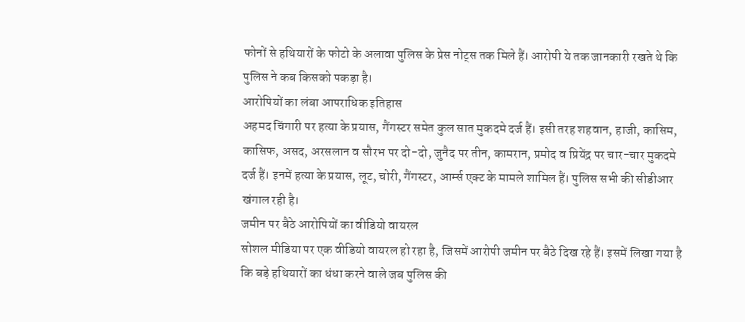फोनों से हथियारों के फोटो के अलावा पुलिस के प्रेस नोट्स तक मिले हैं। आरोपी ये तक जानकारी रखते थे कि पुलिस ने कब किसको पकड़ा है।
आरोपियों का लंबा आपराधिक इतिहास
अहमद चिंगारी पर हत्या के प्रयास, गैंगस्टर समेत कुल सात मुकदमे दर्ज हैं। इसी तरह शहवान, हाजी, कासिम, कासिफ, असद, अरसलान व सौरभ पर दो-दो, जुनैद पर तीन, कामरान, प्रमोद व प्रियेंद्र पर चार-चार मुकदमे दर्ज हैं। इनमें हत्या के प्रयास, लूट, चोरी, गैंगस्टर, आर्म्स एक्ट के मामले शामिल हैं। पुलिस सभी की सीडीआर खंगाल रही है।
जमीन पर बैठे आरोपियों का वीडियो वायरल
सोशल मीडिया पर एक वीडियो वायरल हो रहा है, जिसमें आरोपी जमीन पर बैठे दिख रहे हैं। इसमें लिखा गया है कि बड़े हथियारों का धंधा करने वाले जब पुलिस की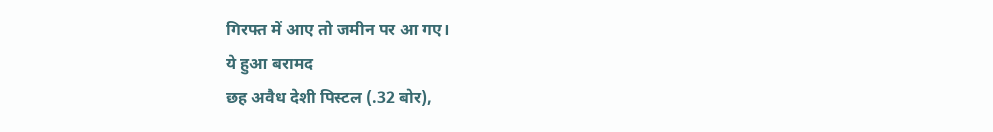गिरफ्त में आए तो जमीन पर आ गए।
ये हुआ बरामद
छह अवैध देशी पिस्टल (.32 बोर),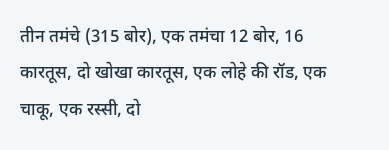तीन तमंचे (315 बोर), एक तमंचा 12 बोर, 16 कारतूस, दो खोखा कारतूस, एक लोहे की रॉड, एक चाकू, एक रस्सी, दो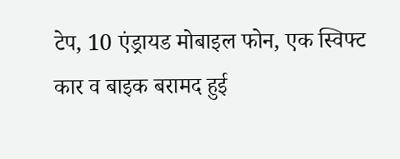टेप, 10 एंड्रायड मोबाइल फोन, एक स्विफ्ट कार व बाइक बरामद हुई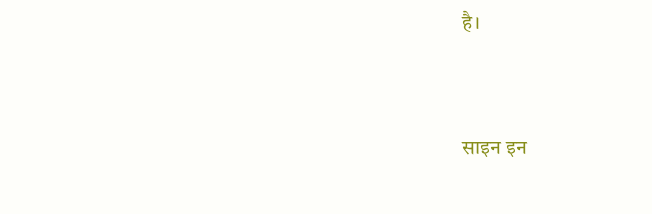है।




साइन इन